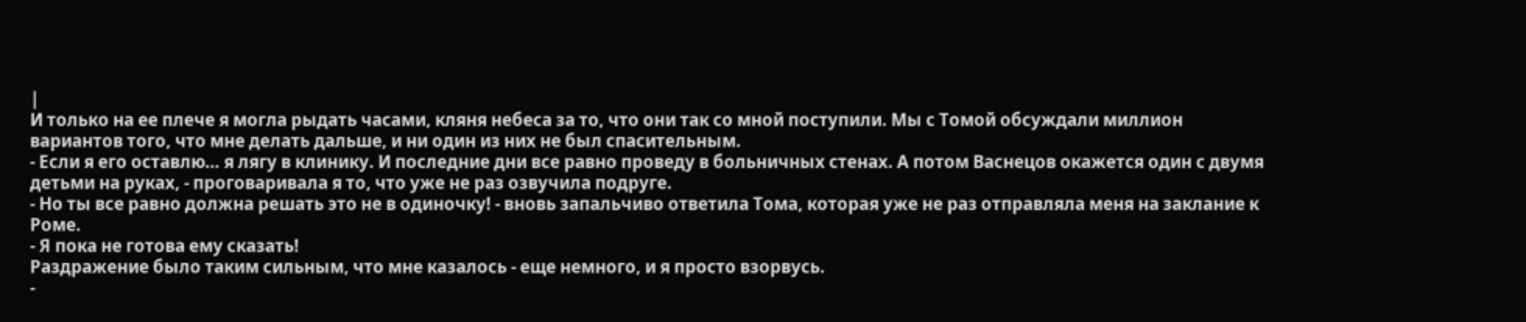|
И только на ее плече я могла рыдать часами, кляня небеса за то, что они так со мной поступили. Мы с Томой обсуждали миллион вариантов того, что мне делать дальше, и ни один из них не был спасительным.
- Если я его оставлю… я лягу в клинику. И последние дни все равно проведу в больничных стенах. А потом Васнецов окажется один с двумя детьми на руках, - проговаривала я то, что уже не раз озвучила подруге.
- Но ты все равно должна решать это не в одиночку! - вновь запальчиво ответила Тома, которая уже не раз отправляла меня на заклание к Роме.
- Я пока не готова ему сказать!
Раздражение было таким сильным, что мне казалось - еще немного, и я просто взорвусь.
-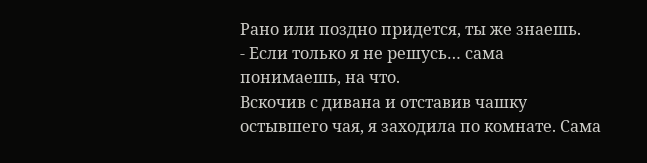Рано или поздно придется, ты же знаешь.
- Если только я не решусь… сама понимаешь, на что.
Вскочив с дивана и отставив чашку остывшего чая, я заходила по комнате. Сама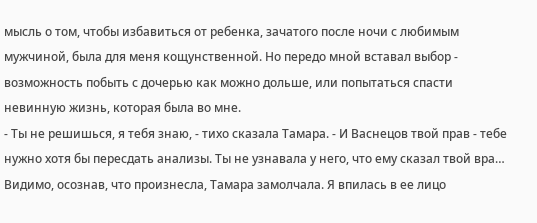мысль о том, чтобы избавиться от ребенка, зачатого после ночи с любимым мужчиной, была для меня кощунственной. Но передо мной вставал выбор - возможность побыть с дочерью как можно дольше, или попытаться спасти невинную жизнь, которая была во мне.
- Ты не решишься, я тебя знаю, - тихо сказала Тамара. - И Васнецов твой прав - тебе нужно хотя бы пересдать анализы. Ты не узнавала у него, что ему сказал твой вра…
Видимо, осознав, что произнесла, Тамара замолчала. Я впилась в ее лицо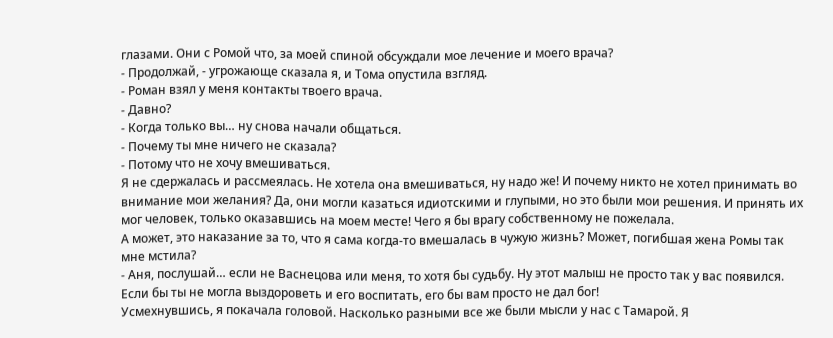глазами. Они с Ромой что, за моей спиной обсуждали мое лечение и моего врача?
- Продолжай, - угрожающе сказала я, и Тома опустила взгляд.
- Роман взял у меня контакты твоего врача.
- Давно?
- Когда только вы… ну снова начали общаться.
- Почему ты мне ничего не сказала?
- Потому что не хочу вмешиваться.
Я не сдержалась и рассмеялась. Не хотела она вмешиваться, ну надо же! И почему никто не хотел принимать во внимание мои желания? Да, они могли казаться идиотскими и глупыми, но это были мои решения. И принять их мог человек, только оказавшись на моем месте! Чего я бы врагу собственному не пожелала.
А может, это наказание за то, что я сама когда-то вмешалась в чужую жизнь? Может, погибшая жена Ромы так мне мстила?
- Аня, послушай… если не Васнецова или меня, то хотя бы судьбу. Ну этот малыш не просто так у вас появился. Если бы ты не могла выздороветь и его воспитать, его бы вам просто не дал бог!
Усмехнувшись, я покачала головой. Насколько разными все же были мысли у нас с Тамарой. Я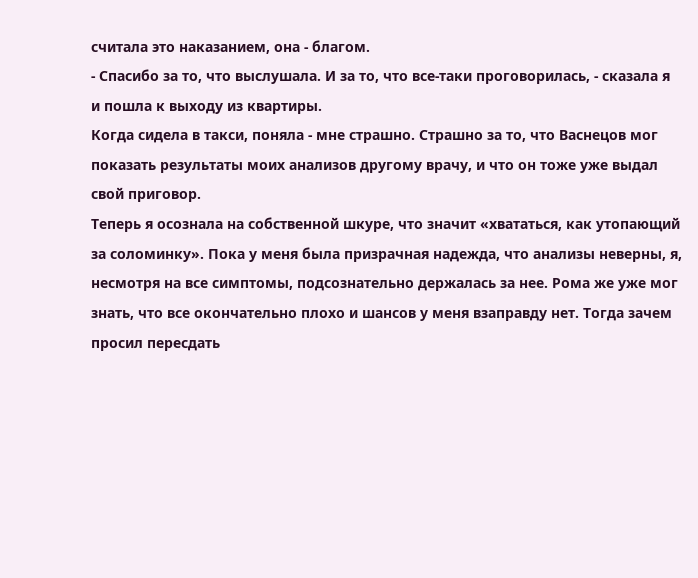считала это наказанием, она - благом.
- Спасибо за то, что выслушала. И за то, что все-таки проговорилась, - сказала я и пошла к выходу из квартиры.
Когда сидела в такси, поняла - мне страшно. Страшно за то, что Васнецов мог показать результаты моих анализов другому врачу, и что он тоже уже выдал свой приговор.
Теперь я осознала на собственной шкуре, что значит «хвататься, как утопающий за соломинку». Пока у меня была призрачная надежда, что анализы неверны, я, несмотря на все симптомы, подсознательно держалась за нее. Рома же уже мог знать, что все окончательно плохо и шансов у меня взаправду нет. Тогда зачем просил пересдать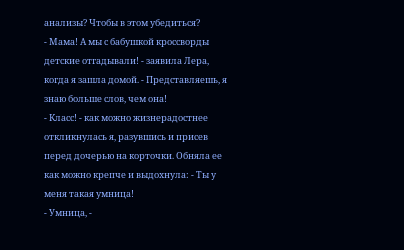анализы? Чтобы в этом убедиться?
- Мама! А мы с бабушкой кроссворды детские отгадывали! - заявила Лера, когда я зашла домой. - Представляешь, я знаю больше слов, чем она!
- Класс! - как можно жизнерадостнее откликнулась я, разувшись и присев перед дочерью на корточки. Обняла ее как можно крепче и выдохнула: - Ты у меня такая умница!
- Умница, -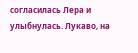согласилась Лера и улыбнулась. Лукаво, на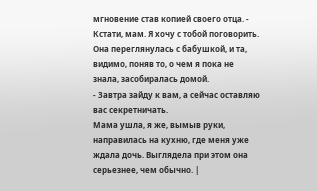мгновение став копией своего отца. - Кстати, мам. Я хочу с тобой поговорить.
Она переглянулась с бабушкой, и та, видимо, поняв то, о чем я пока не знала, засобиралась домой.
- Завтра зайду к вам, а сейчас оставляю вас секретничать.
Мама ушла, я же, вымыв руки, направилась на кухню, где меня уже ждала дочь. Выглядела при этом она серьезнее, чем обычно. |